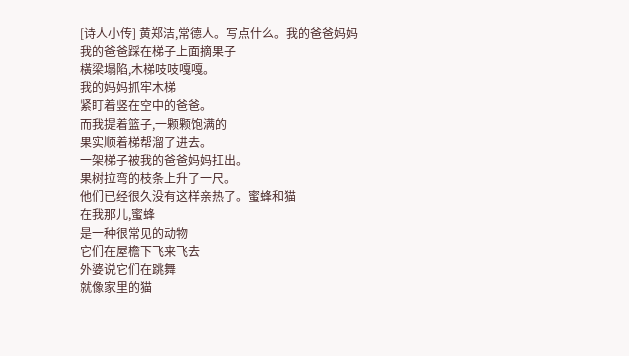[诗人小传] 黄郑洁,常德人。写点什么。我的爸爸妈妈
我的爸爸踩在梯子上面摘果子
橫梁塌陷,木梯吱吱嘎嘎。
我的妈妈抓牢木梯
紧盯着竖在空中的爸爸。
而我提着篮子,一颗颗饱满的
果实顺着梯帮溜了进去。
一架梯子被我的爸爸妈妈扛出。
果树拉弯的枝条上升了一尺。
他们已经很久没有这样亲热了。蜜蜂和猫
在我那儿,蜜蜂
是一种很常见的动物
它们在屋檐下飞来飞去
外婆说它们在跳舞
就像家里的猫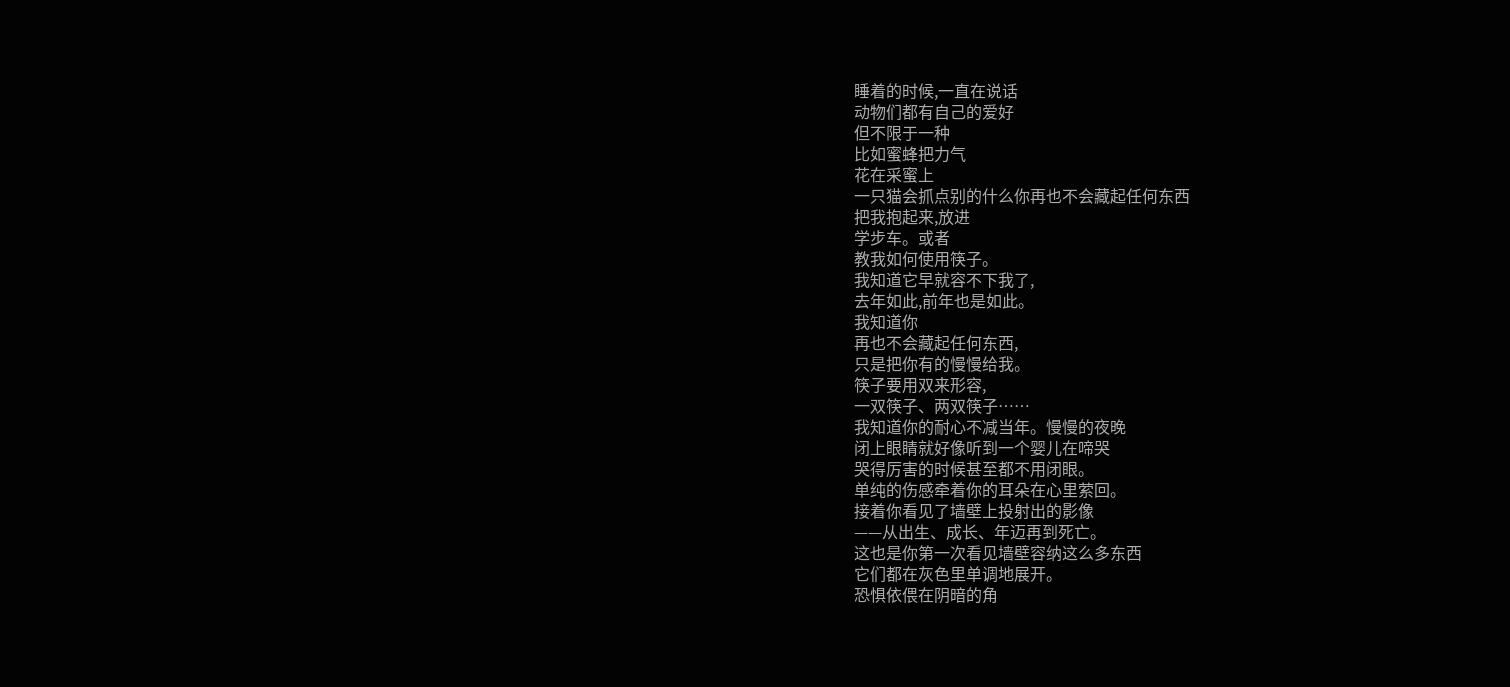睡着的时候,一直在说话
动物们都有自己的爱好
但不限于一种
比如蜜蜂把力气
花在采蜜上
一只猫会抓点别的什么你再也不会藏起任何东西
把我抱起来,放进
学步车。或者
教我如何使用筷子。
我知道它早就容不下我了,
去年如此,前年也是如此。
我知道你
再也不会藏起任何东西,
只是把你有的慢慢给我。
筷子要用双来形容,
一双筷子、两双筷子……
我知道你的耐心不减当年。慢慢的夜晚
闭上眼睛就好像听到一个婴儿在啼哭
哭得厉害的时候甚至都不用闭眼。
单纯的伤感牵着你的耳朵在心里萦回。
接着你看见了墙壁上投射出的影像
——从出生、成长、年迈再到死亡。
这也是你第一次看见墙壁容纳这么多东西
它们都在灰色里单调地展开。
恐惧依偎在阴暗的角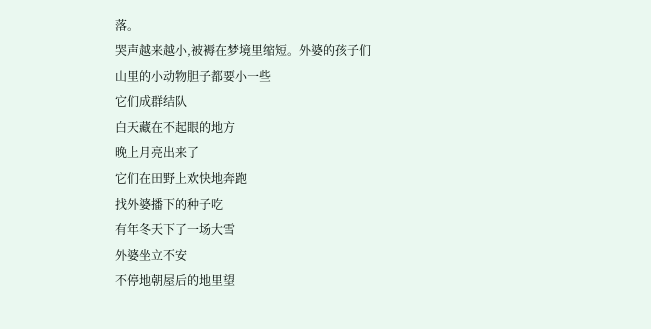落。
哭声越来越小,被褥在梦境里缩短。外婆的孩子们
山里的小动物胆子都要小一些
它们成群结队
白天藏在不起眼的地方
晚上月亮出来了
它们在田野上欢快地奔跑
找外婆播下的种子吃
有年冬天下了一场大雪
外婆坐立不安
不停地朝屋后的地里望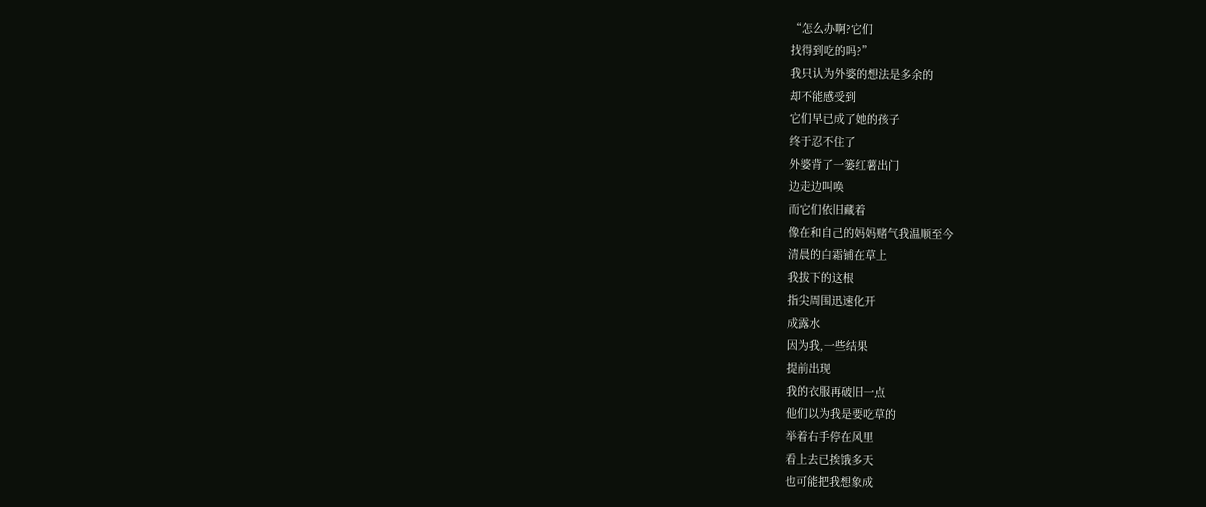“怎么办啊?它们
找得到吃的吗?”
我只认为外婆的想法是多余的
却不能感受到
它们早已成了她的孩子
终于忍不住了
外婆背了一篓红薯出门
边走边叫唤
而它们依旧藏着
像在和自己的妈妈赌气我温顺至今
清晨的白霜铺在草上
我拔下的这根
指尖周围迅速化开
成露水
因为我,一些结果
提前出现
我的衣服再破旧一点
他们以为我是要吃草的
举着右手停在风里
看上去已挨饿多天
也可能把我想象成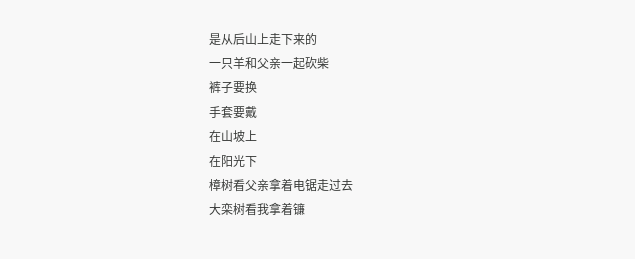是从后山上走下来的
一只羊和父亲一起砍柴
裤子要换
手套要戴
在山坡上
在阳光下
樟树看父亲拿着电锯走过去
大栾树看我拿着镰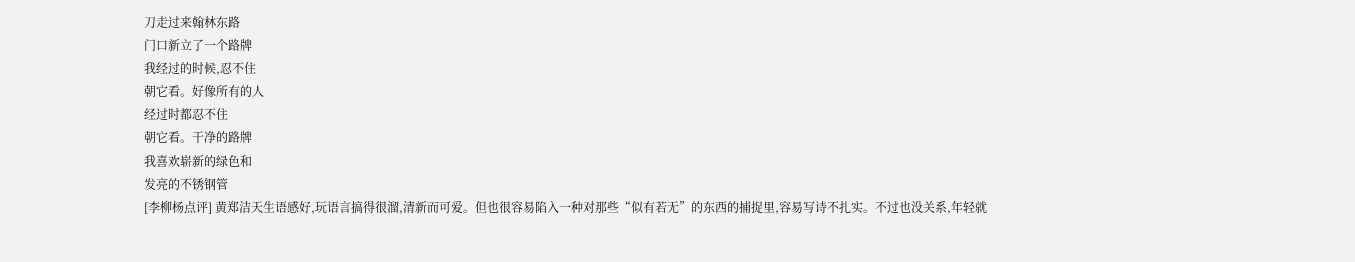刀走过来翰林东路
门口新立了一个路牌
我经过的时候,忍不住
朝它看。好像所有的人
经过时都忍不住
朝它看。干净的路牌
我喜欢崭新的绿色和
发亮的不锈钢管
[李柳杨点评] 黄郑洁天生语感好,玩语言搞得很溜,清新而可爱。但也很容易陷入一种对那些“似有若无”的东西的捕捉里,容易写诗不扎实。不过也没关系,年轻就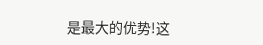是最大的优势!这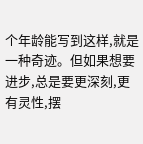个年龄能写到这样,就是一种奇迹。但如果想要进步,总是要更深刻,更有灵性,摆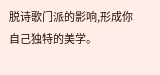脱诗歌门派的影响,形成你自己独特的美学。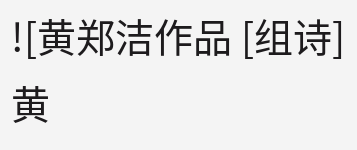![黄郑洁作品 [组诗] 黄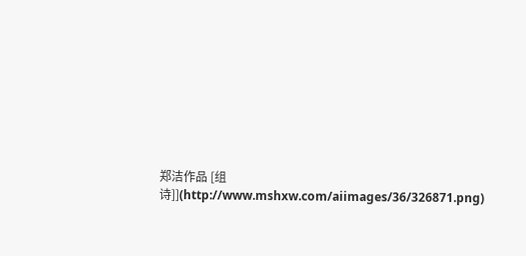郑洁作品 [组诗]](http://www.mshxw.com/aiimages/36/326871.png)